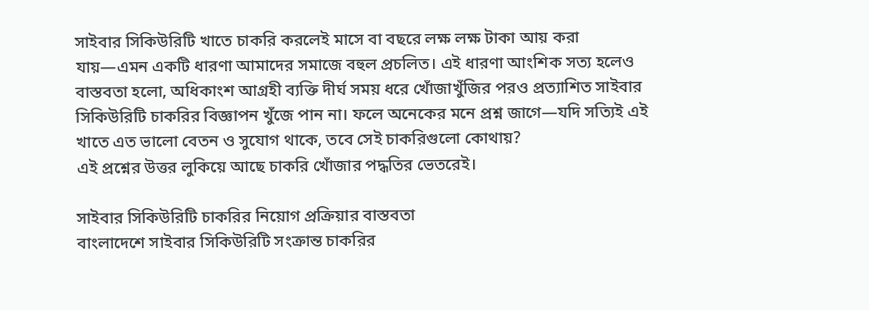সাইবার সিকিউরিটি খাতে চাকরি করলেই মাসে বা বছরে লক্ষ লক্ষ টাকা আয় করা যায়—এমন একটি ধারণা আমাদের সমাজে বহুল প্রচলিত। এই ধারণা আংশিক সত্য হলেও বাস্তবতা হলো, অধিকাংশ আগ্রহী ব্যক্তি দীর্ঘ সময় ধরে খোঁজাখুঁজির পরও প্রত্যাশিত সাইবার সিকিউরিটি চাকরির বিজ্ঞাপন খুঁজে পান না। ফলে অনেকের মনে প্রশ্ন জাগে—যদি সত্যিই এই খাতে এত ভালো বেতন ও সুযোগ থাকে, তবে সেই চাকরিগুলো কোথায়?
এই প্রশ্নের উত্তর লুকিয়ে আছে চাকরি খোঁজার পদ্ধতির ভেতরেই।

সাইবার সিকিউরিটি চাকরির নিয়োগ প্রক্রিয়ার বাস্তবতা
বাংলাদেশে সাইবার সিকিউরিটি সংক্রান্ত চাকরির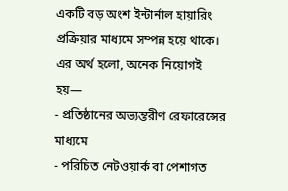একটি বড় অংশ ইন্টার্নাল হায়ারিং প্রক্রিয়ার মাধ্যমে সম্পন্ন হয়ে থাকে। এর অর্থ হলো, অনেক নিয়োগই হয়—
- প্রতিষ্ঠানের অভ্যন্তরীণ রেফারেন্সের মাধ্যমে
- পরিচিত নেটওয়ার্ক বা পেশাগত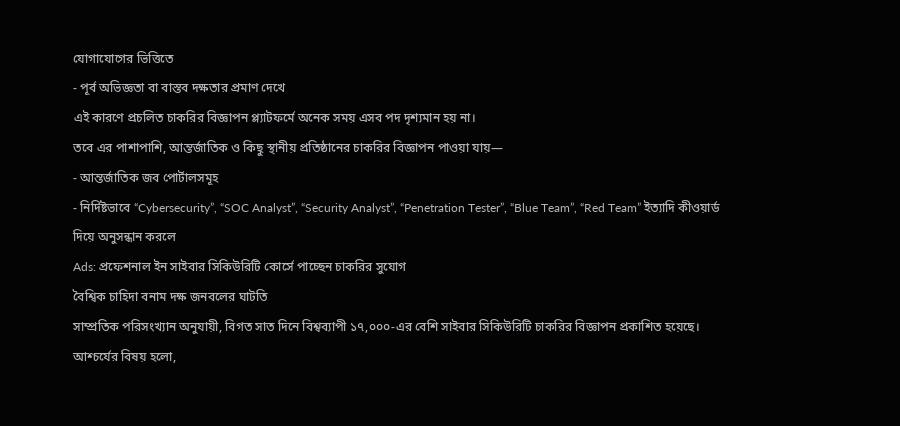যোগাযোগের ভিত্তিতে
- পূর্ব অভিজ্ঞতা বা বাস্তব দক্ষতার প্রমাণ দেখে
এই কারণে প্রচলিত চাকরির বিজ্ঞাপন প্ল্যাটফর্মে অনেক সময় এসব পদ দৃশ্যমান হয় না।
তবে এর পাশাপাশি, আন্তর্জাতিক ও কিছু স্থানীয় প্রতিষ্ঠানের চাকরির বিজ্ঞাপন পাওয়া যায়—
- আন্তর্জাতিক জব পোর্টালসমূহ
- নির্দিষ্টভাবে “Cybersecurity”, “SOC Analyst”, “Security Analyst”, “Penetration Tester”, “Blue Team”, “Red Team” ইত্যাদি কীওয়ার্ড দিয়ে অনুসন্ধান করলে
Ads: প্রফেশনাল ইন সাইবার সিকিউরিটি কোর্সে পাচ্ছেন চাকরির সুযোগ
বৈশ্বিক চাহিদা বনাম দক্ষ জনবলের ঘাটতি
সাম্প্রতিক পরিসংখ্যান অনুযায়ী, বিগত সাত দিনে বিশ্বব্যাপী ১৭,০০০-এর বেশি সাইবার সিকিউরিটি চাকরির বিজ্ঞাপন প্রকাশিত হয়েছে। আশ্চর্যের বিষয় হলো,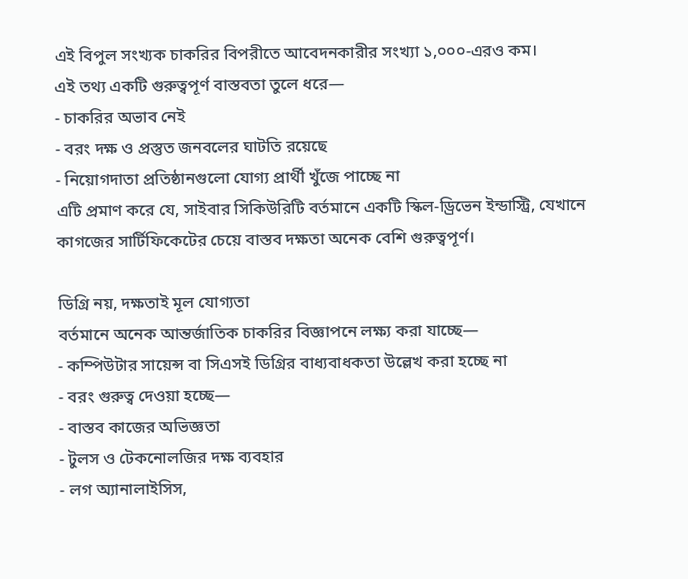এই বিপুল সংখ্যক চাকরির বিপরীতে আবেদনকারীর সংখ্যা ১,০০০-এরও কম।
এই তথ্য একটি গুরুত্বপূর্ণ বাস্তবতা তুলে ধরে—
- চাকরির অভাব নেই
- বরং দক্ষ ও প্রস্তুত জনবলের ঘাটতি রয়েছে
- নিয়োগদাতা প্রতিষ্ঠানগুলো যোগ্য প্রার্থী খুঁজে পাচ্ছে না
এটি প্রমাণ করে যে, সাইবার সিকিউরিটি বর্তমানে একটি স্কিল-ড্রিভেন ইন্ডাস্ট্রি, যেখানে কাগজের সার্টিফিকেটের চেয়ে বাস্তব দক্ষতা অনেক বেশি গুরুত্বপূর্ণ।

ডিগ্রি নয়, দক্ষতাই মূল যোগ্যতা
বর্তমানে অনেক আন্তর্জাতিক চাকরির বিজ্ঞাপনে লক্ষ্য করা যাচ্ছে—
- কম্পিউটার সায়েন্স বা সিএসই ডিগ্রির বাধ্যবাধকতা উল্লেখ করা হচ্ছে না
- বরং গুরুত্ব দেওয়া হচ্ছে—
- বাস্তব কাজের অভিজ্ঞতা
- টুলস ও টেকনোলজির দক্ষ ব্যবহার
- লগ অ্যানালাইসিস,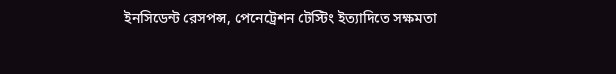ইনসিডেন্ট রেসপন্স, পেনেট্রেশন টেস্টিং ইত্যাদিতে সক্ষমতা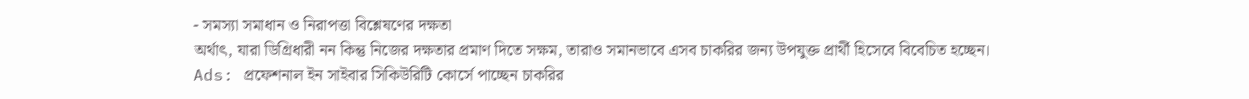- সমস্যা সমাধান ও নিরাপত্তা বিশ্লেষণের দক্ষতা
অর্থাৎ, যারা ডিগ্রিধারী নন কিন্তু নিজের দক্ষতার প্রমাণ দিতে সক্ষম, তারাও সমানভাবে এসব চাকরির জন্য উপযুক্ত প্রার্থী হিসেবে বিবেচিত হচ্ছেন।
Ads: প্রফেশনাল ইন সাইবার সিকিউরিটি কোর্সে পাচ্ছেন চাকরির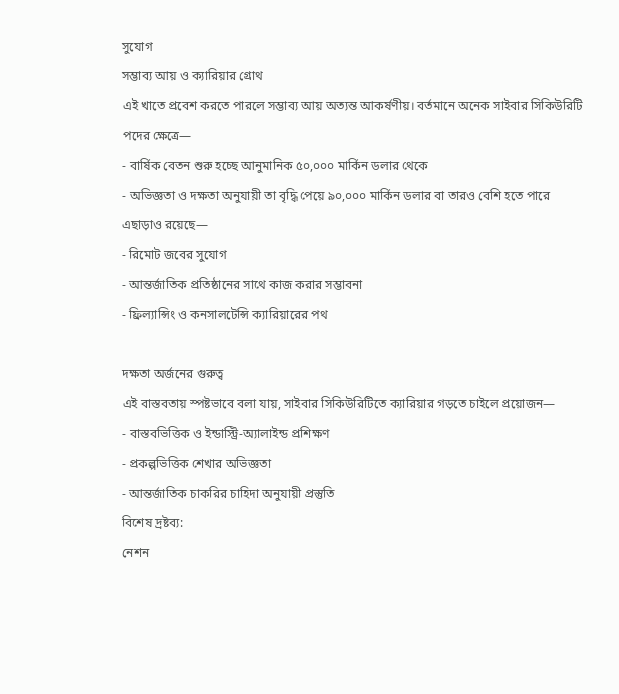সুযোগ
সম্ভাব্য আয় ও ক্যারিয়ার গ্রোথ
এই খাতে প্রবেশ করতে পারলে সম্ভাব্য আয় অত্যন্ত আকর্ষণীয়। বর্তমানে অনেক সাইবার সিকিউরিটি পদের ক্ষেত্রে—
- বার্ষিক বেতন শুরু হচ্ছে আনুমানিক ৫০,০০০ মার্কিন ডলার থেকে
- অভিজ্ঞতা ও দক্ষতা অনুযায়ী তা বৃদ্ধি পেয়ে ৯০,০০০ মার্কিন ডলার বা তারও বেশি হতে পারে
এছাড়াও রয়েছে—
- রিমোট জবের সুযোগ
- আন্তর্জাতিক প্রতিষ্ঠানের সাথে কাজ করার সম্ভাবনা
- ফ্রিল্যান্সিং ও কনসালটেন্সি ক্যারিয়ারের পথ

দক্ষতা অর্জনের গুরুত্ব
এই বাস্তবতায় স্পষ্টভাবে বলা যায়, সাইবার সিকিউরিটিতে ক্যারিয়ার গড়তে চাইলে প্রয়োজন—
- বাস্তবভিত্তিক ও ইন্ডাস্ট্রি-অ্যালাইন্ড প্রশিক্ষণ
- প্রকল্পভিত্তিক শেখার অভিজ্ঞতা
- আন্তর্জাতিক চাকরির চাহিদা অনুযায়ী প্রস্তুতি
বিশেষ দ্রষ্টব্য:
নেশন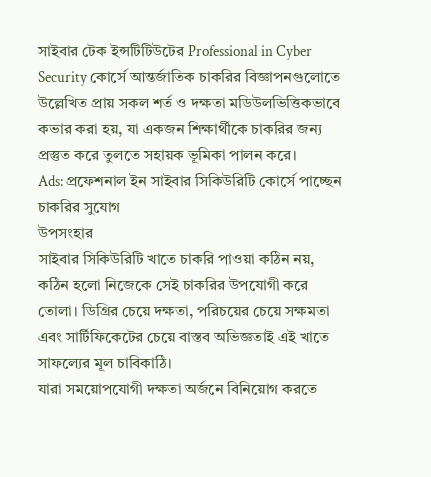সাইবার টেক ইন্সটিটিউটের Professional in Cyber Security কোর্সে আন্তর্জাতিক চাকরির বিজ্ঞাপনগুলোতে উল্লেখিত প্রায় সকল শর্ত ও দক্ষতা মডিউলভিত্তিকভাবে কভার করা হয়, যা একজন শিক্ষার্থীকে চাকরির জন্য প্রস্তুত করে তুলতে সহায়ক ভূমিকা পালন করে।
Ads: প্রফেশনাল ইন সাইবার সিকিউরিটি কোর্সে পাচ্ছেন চাকরির সুযোগ
উপসংহার
সাইবার সিকিউরিটি খাতে চাকরি পাওয়া কঠিন নয়, কঠিন হলো নিজেকে সেই চাকরির উপযোগী করে তোলা। ডিগ্রির চেয়ে দক্ষতা, পরিচয়ের চেয়ে সক্ষমতা এবং সার্টিফিকেটের চেয়ে বাস্তব অভিজ্ঞতাই এই খাতে সাফল্যের মূল চাবিকাঠি।
যারা সময়োপযোগী দক্ষতা অর্জনে বিনিয়োগ করতে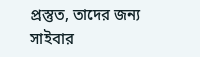প্রস্তুত, তাদের জন্য সাইবার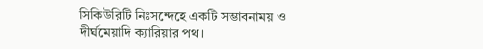সিকিউরিটি নিঃসন্দেহে একটি সম্ভাবনাময় ও দীর্ঘমেয়াদি ক্যারিয়ার পথ।